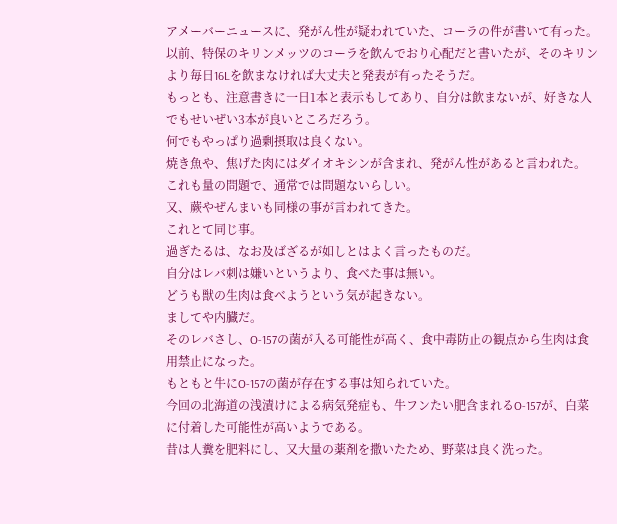アメーバーニュースに、発がん性が疑われていた、コーラの件が書いて有った。
以前、特保のキリンメッツのコーラを飲んでおり心配だと書いたが、そのキリンより毎日16Lを飲まなければ大丈夫と発表が有ったそうだ。
もっとも、注意書きに一日1本と表示もしてあり、自分は飲まないが、好きな人でもせいぜい3本が良いところだろう。
何でもやっぱり過剰摂取は良くない。
焼き魚や、焦げた肉にはダイオキシンが含まれ、発がん性があると言われた。
これも量の問題で、通常では問題ないらしい。
又、蕨やぜんまいも同様の事が言われてきた。
これとて同じ事。
過ぎたるは、なお及ばざるが如しとはよく言ったものだ。
自分はレバ刺は嫌いというより、食べた事は無い。
どうも獣の生肉は食べようという気が起きない。
ましてや内臓だ。
そのレバさし、O-157の菌が入る可能性が高く、食中毒防止の観点から生肉は食用禁止になった。
もともと牛にO-157の菌が存在する事は知られていた。
今回の北海道の浅漬けによる病気発症も、牛フンたい肥含まれるO-157が、白菜に付着した可能性が高いようである。
昔は人糞を肥料にし、又大量の薬剤を撒いたため、野菜は良く洗った。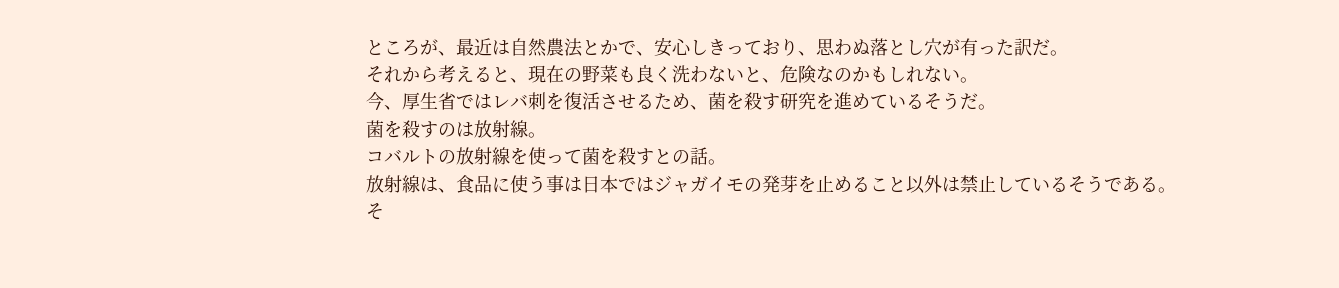ところが、最近は自然農法とかで、安心しきっており、思わぬ落とし穴が有った訳だ。
それから考えると、現在の野菜も良く洗わないと、危険なのかもしれない。
今、厚生省ではレバ刺を復活させるため、菌を殺す研究を進めているそうだ。
菌を殺すのは放射線。
コバルトの放射線を使って菌を殺すとの話。
放射線は、食品に使う事は日本ではジャガイモの発芽を止めること以外は禁止しているそうである。
そ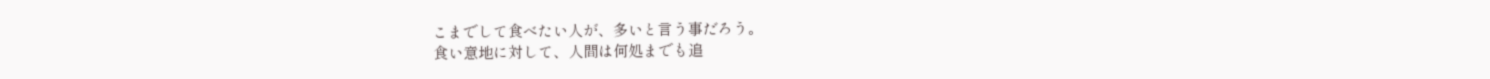こまでして食べたい人が、多いと言う事だろう。
食い意地に対して、人間は何処までも追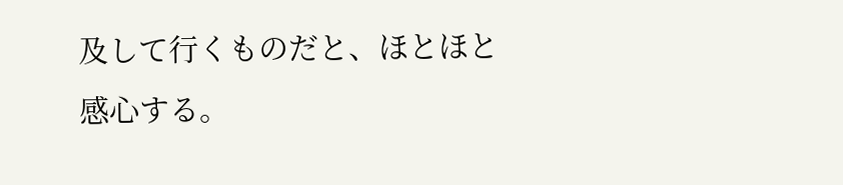及して行くものだと、ほとほと感心する。